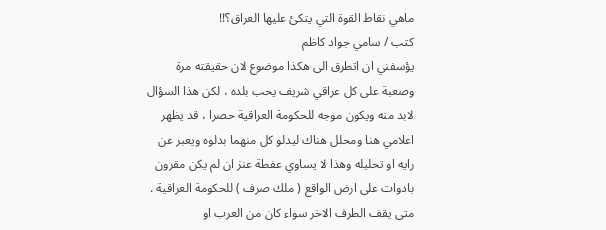ماهي نقاط القوة التي يتكئ عليها العراق؟!!
كتب / سامي جواد كاظم
يؤسفني ان اتطرق الى هكذا موضوع لان حقيقته مرة وصعبة على كل عراقي شريف يحب بلده ، لكن هذا السؤال لابد منه ويكون موجه للحكومة العراقية حصرا ، قد يظهر اعلامي هنا ومحلل هناك ليدلو كل منهما بدلوه ويعبر عن رايه او تحليله وهذا لا يساوي عفطة عنز ان لم يكن مقرون بادوات على ارض الواقع ( ملك صرف ) للحكومة العراقية .
متى يقف الطرف الاخر سواء كان من العرب او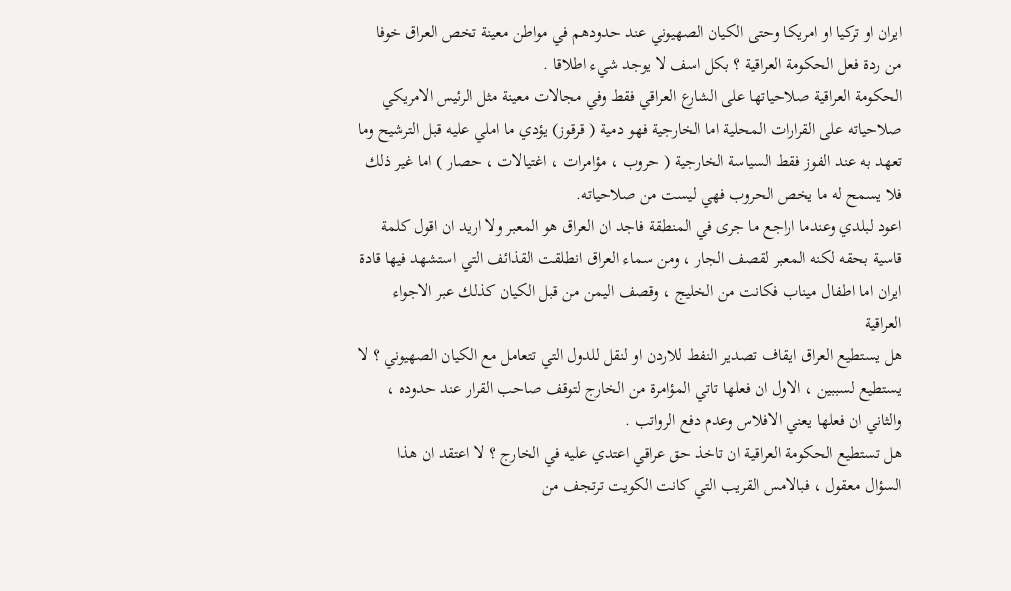ايران او تركيا او امريكا وحتى الكيان الصهيوني عند حدودهم في مواطن معينة تخص العراق خوفا من ردة فعل الحكومة العراقية ؟ بكل اسف لا يوجد شيء اطلاقا .
الحكومة العراقية صلاحياتها على الشارع العراقي فقط وفي مجالات معينة مثل الرئيس الامريكي صلاحياته على القرارات المحلية اما الخارجية فهو دمية ( قرقوز) يؤدي ما املي عليه قبل الترشيح وما تعهد به عند الفوز فقط السياسة الخارجية ( حروب ، مؤامرات ، اغتيالات ، حصار ) اما غير ذلك فلا يسمح له ما يخص الحروب فهي ليست من صلاحياته.
اعود لبلدي وعندما اراجع ما جرى في المنطقة فاجد ان العراق هو المعبر ولا اريد ان اقول كلمة قاسية بحقه لكنه المعبر لقصف الجار ، ومن سماء العراق انطلقت القذائف التي استشهد فيها قادة ايران اما اطفال ميناب فكانت من الخليج ، وقصف اليمن من قبل الكيان كذلك عبر الاجواء العراقية
هل يستطيع العراق ايقاف تصدير النفط للاردن او لنقل للدول التي تتعامل مع الكيان الصهيوني ؟ لا يستطيع لسببين ، الاول ان فعلها تاتي المؤامرة من الخارج لتوقف صاحب القرار عند حدوده ، والثاني ان فعلها يعني الافلاس وعدم دفع الرواتب .
هل تستطيع الحكومة العراقية ان تاخذ حق عراقي اعتدي عليه في الخارج ؟ لا اعتقد ان هذا السؤال معقول ، فبالامس القريب التي كانت الكويت ترتجف من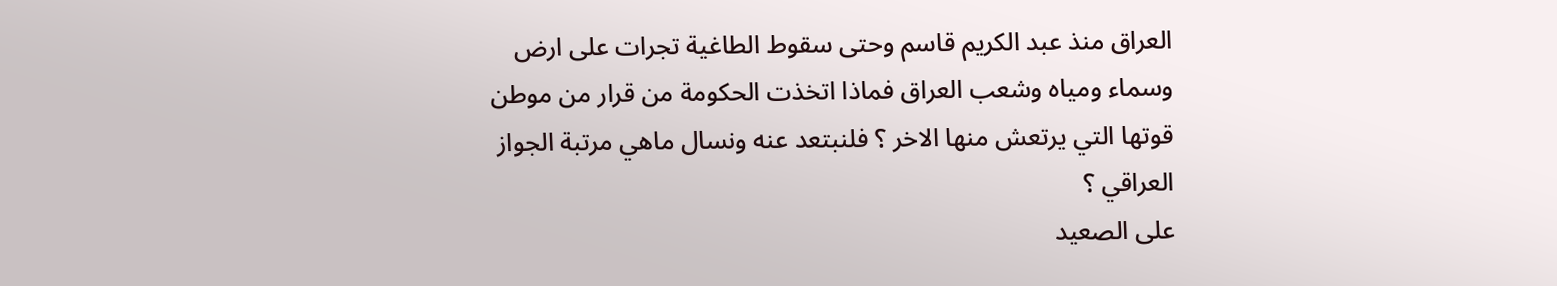العراق منذ عبد الكريم قاسم وحتى سقوط الطاغية تجرات على ارض وسماء ومياه وشعب العراق فماذا اتخذت الحكومة من قرار من موطن قوتها التي يرتعش منها الاخر ؟ فلنبتعد عنه ونسال ماهي مرتبة الجواز العراقي ؟
على الصعيد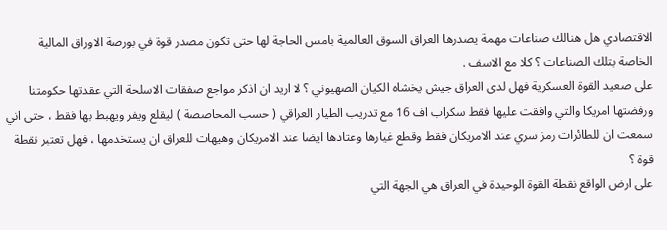الاقتصادي هل هنالك صناعات مهمة يصدرها العراق السوق العالمية بامس الحاجة لها حتى تكون مصدر قوة في بورصة الاوراق المالية الخاصة بتلك الصناعات ؟ كلا مع الاسف .
على صعيد القوة العسكرية فهل لدى العراق جيش يخشاه الكيان الصهيوني ؟ لا اريد ان اذكر مواجع صفقات الاسلحة التي عقدتها حكومتنا ورفضتها امريكا والتي وافقت عليها فقط سكراب اف 16 مع تدريب الطيار العراقي ( حسب المحاصصة ) ليقلع ويفر ويهبط بها فقط ، حتى اني سمعت ان للطائرات رمز سري عند الامريكان فقط وقطع غيارها وعتادها ايضا عند الامريكان وهيهات للعراق ان يستخدمها ، فهل تعتبر نقطة قوة ؟
على ارض الواقع نقطة القوة الوحيدة في العراق هي الجهة التي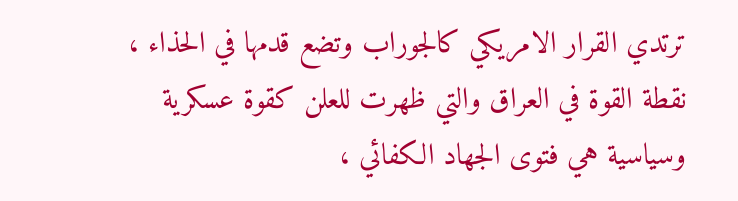ترتدي القرار الامريكي كالجوراب وتضع قدمها في الحذاء ، نقطة القوة في العراق والتي ظهرت للعلن كقوة عسكرية وسياسية هي فتوى الجهاد الكفائي ،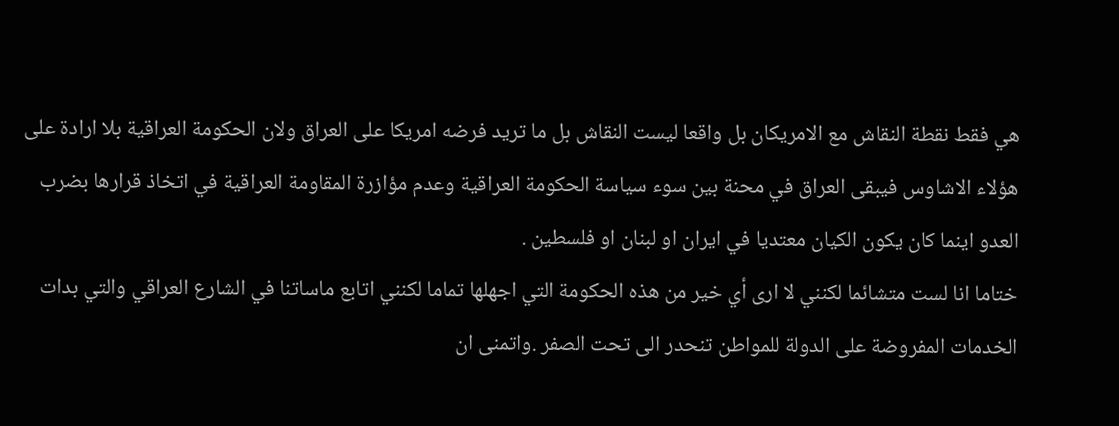هي فقط نقطة النقاش مع الامريكان بل واقعا ليست النقاش بل ما تريد فرضه امريكا على العراق ولان الحكومة العراقية بلا ارادة على هؤلاء الاشاوس فيبقى العراق في محنة بين سوء سياسة الحكومة العراقية وعدم مؤازرة المقاومة العراقية في اتخاذ قرارها بضرب العدو اينما كان يكون الكيان معتديا في ايران او لبنان او فلسطين .
ختاما انا لست متشائما لكنني لا ارى أي خير من هذه الحكومة التي اجهلها تماما لكنني اتابع ماساتنا في الشارع العراقي والتي بدات الخدمات المفروضة على الدولة للمواطن تنحدر الى تحت الصفر .واتمنى ان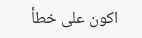اكون على خطأ